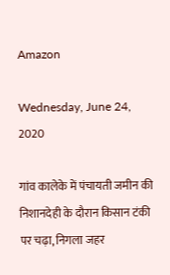Amazon

Wednesday, June 24, 2020

गांव कालेके में पंचायती जमीन की निशानदेही के दौरान किसान टंकी पर चढ़ा, निगला जहर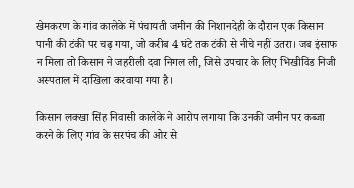खेमकरण के गांव कालेके में पंचायती जमीन की निशानदेही के दौरान एक किसान पानी की टंकी पर चढ़ गया, जो करीब 4 घंटे तक टंकी से नीचे नहीं उतरा। जब इंसाफ न मिला तो किसान ने जहरीली दवा निगल ली, जिसे उपचार के लिए भिखीविंड निजी अस्पताल में दाखिला करवाया गया है।

किसान लक्खा सिंह निवासी कालेके ने आरोप लगाया कि उनकी जमीन पर कब्जा करने के लिए गांव के सरपंच की ओर से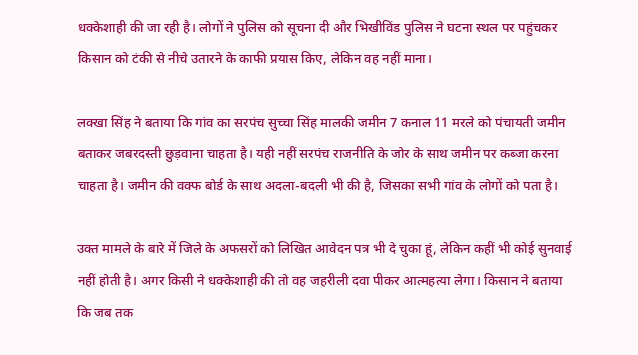धक्केशाही की जा रही है। लोगों ने पुलिस को सूचना दी और भिखीविंड पुलिस ने घटना स्थल पर पहुंचकर किसान को टंकी से नीचे उतारने के काफी प्रयास किए, लेकिन वह नहीं माना।

लक्खा सिंह ने बताया कि गांव का सरपंच सुच्चा सिंह मालकी जमीन 7 कनाल 11 मरले को पंचायती जमीन बताकर जबरदस्ती छुड़वाना चाहता है। यही नहीं सरपंच राजनीति के जोर के साथ जमीन पर कब्जा करना चाहता है। जमीन की वक्फ बोर्ड के साथ अदला-बदली भी की है, जिसका सभी गांव के लोगों को पता है।

उक्त मामले के बारे में जिले के अफसरों को लिखित आवेदन पत्र भी दे चुका हूं, लेकिन कहीं भी कोई सुनवाई नहीं होती है। अगर किसी ने धक्केशाही की तो वह जहरीली दवा पीकर आत्महत्या लेगा। किसान ने बताया कि जब तक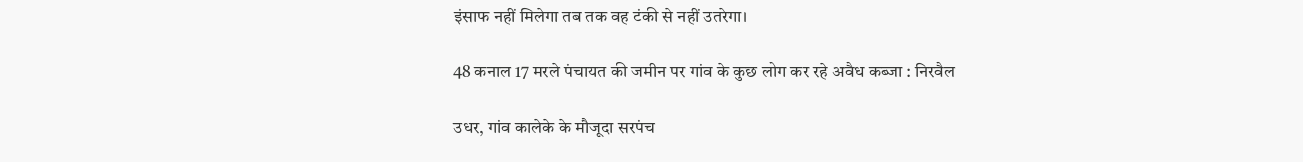इंसाफ नहीं मिलेगा तब तक वह टंकी से नहीं उतरेगा।

48 कनाल 17 मरले पंचायत की जमीन पर गांव के कुछ लोग कर रहे अवैध कब्जा : निरवैल

उधर, गांव कालेके के मौजूदा सरपंच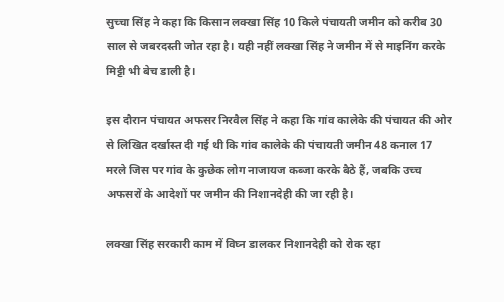सुच्चा सिंह ने कहा कि किसान लक्खा सिंह 10 किले पंचायती जमीन को करीब 30 साल से जबरदस्ती जोत रहा है। यही नहीं लक्खा सिंह ने जमीन में से माइनिंग करके मिट्टी भी बेच डाली है।

इस दौरान पंचायत अफसर निरवैल सिंह ने कहा कि गांव कालेके की पंचायत की ओर से लिखित दर्खास्त दी गई थी कि गांव कालेके की पंचायती जमीन 48 कनाल 17 मरले जिस पर गांव के कुछेक लोग नाजायज कब्जा करके बैठे हैं, जबकि उच्च अफसरों के आदेशों पर जमीन की निशानदेही की जा रही है।

लक्खा सिंह सरकारी काम में विघ्न डालकर निशानदेही को रोक रहा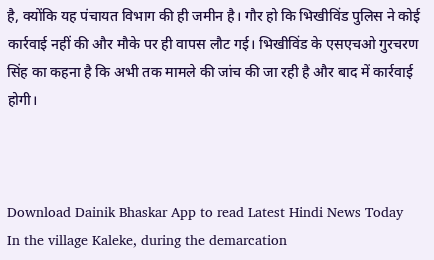है, क्योंकि यह पंचायत विभाग की ही जमीन है। गौर हो कि भिखीविंड पुलिस ने कोई कार्रवाई नहीं की और मौके पर ही वापस लौट गई। भिखीविंड के एसएचओ गुरचरण सिंह का कहना है कि अभी तक मामले की जांच की जा रही है और बाद में कार्रवाई होगी।



Download Dainik Bhaskar App to read Latest Hindi News Today
In the village Kaleke, during the demarcation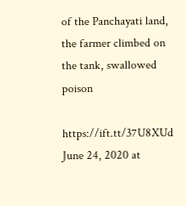of the Panchayati land, the farmer climbed on the tank, swallowed poison

https://ift.tt/37U8XUd
June 24, 2020 at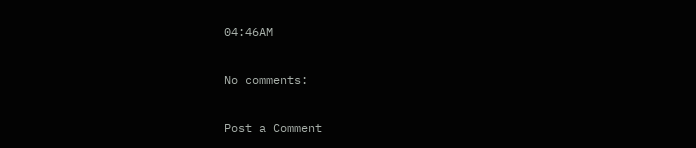04:46AM

No comments:

Post a Comment